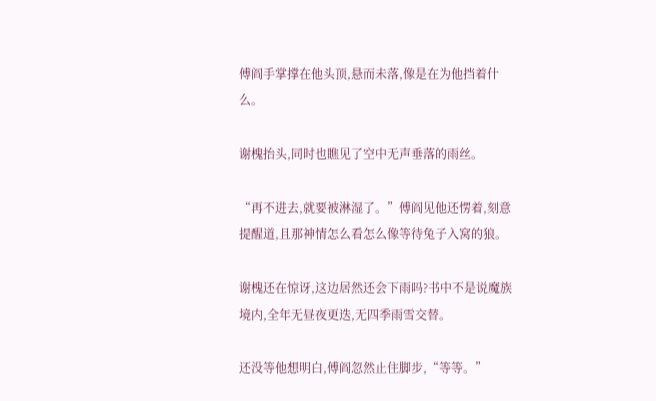傅阎手掌撑在他头顶,悬而未落,像是在为他挡着什么。

谢槐抬头,同时也瞧见了空中无声垂落的雨丝。

“再不进去,就要被淋湿了。”傅阎见他还愣着,刻意提醒道,且那神情怎么看怎么像等待兔子入窝的狼。

谢槐还在惊讶,这边居然还会下雨吗?书中不是说魔族境内,全年无昼夜更迭,无四季雨雪交替。

还没等他想明白,傅阎忽然止住脚步,“等等。”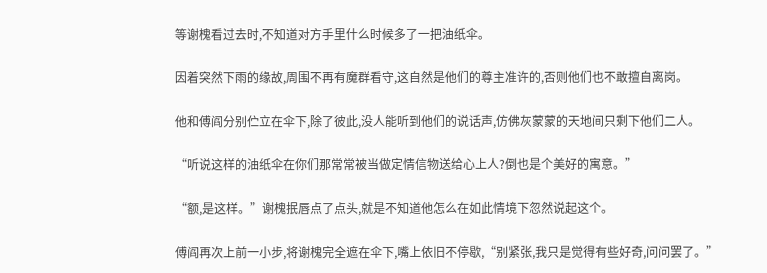等谢槐看过去时,不知道对方手里什么时候多了一把油纸伞。

因着突然下雨的缘故,周围不再有魔群看守,这自然是他们的尊主准许的,否则他们也不敢擅自离岗。

他和傅阎分别伫立在伞下,除了彼此,没人能听到他们的说话声,仿佛灰蒙蒙的天地间只剩下他们二人。

“听说这样的油纸伞在你们那常常被当做定情信物送给心上人?倒也是个美好的寓意。”

“额,是这样。”谢槐抿唇点了点头,就是不知道他怎么在如此情境下忽然说起这个。

傅阎再次上前一小步,将谢槐完全遮在伞下,嘴上依旧不停歇,“别紧张,我只是觉得有些好奇,问问罢了。”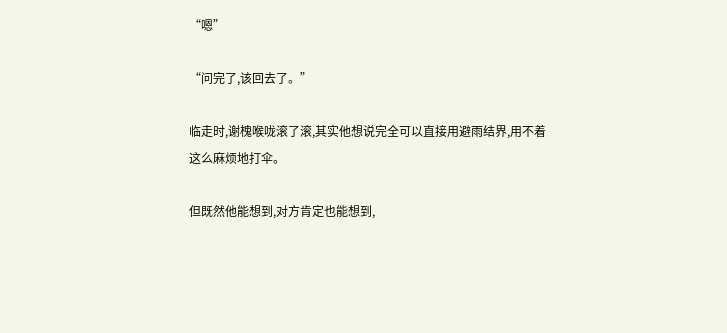“嗯”

“问完了,该回去了。”

临走时,谢槐喉咙滚了滚,其实他想说完全可以直接用避雨结界,用不着这么麻烦地打伞。

但既然他能想到,对方肯定也能想到,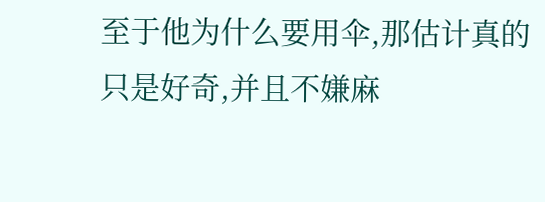至于他为什么要用伞,那估计真的只是好奇,并且不嫌麻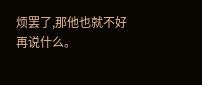烦罢了,那他也就不好再说什么。